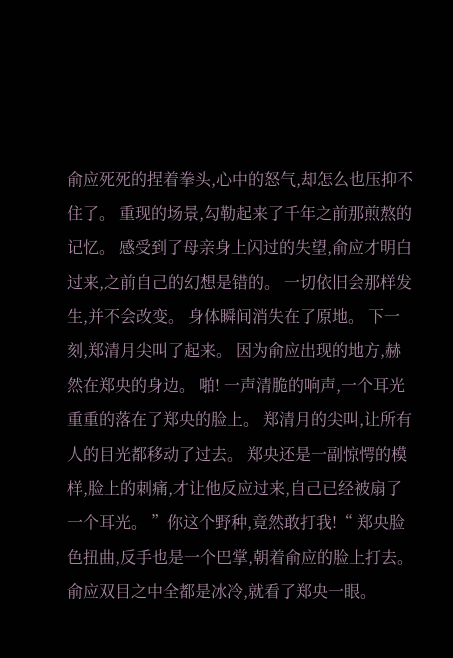俞应死死的捏着拳头,心中的怒气,却怎么也压抑不住了。 重现的场景,勾勒起来了千年之前那煎熬的记忆。 感受到了母亲身上闪过的失望,俞应才明白过来,之前自己的幻想是错的。 一切依旧会那样发生,并不会改变。 身体瞬间消失在了原地。 下一刻,郑清月尖叫了起来。 因为俞应出现的地方,赫然在郑央的身边。 啪! 一声清脆的响声,一个耳光重重的落在了郑央的脸上。 郑清月的尖叫,让所有人的目光都移动了过去。 郑央还是一副惊愕的模样,脸上的刺痛,才让他反应过来,自己已经被扇了一个耳光。 ”你这个野种,竟然敢打我!“ 郑央脸色扭曲,反手也是一个巴掌,朝着俞应的脸上打去。 俞应双目之中全都是冰冷,就看了郑央一眼。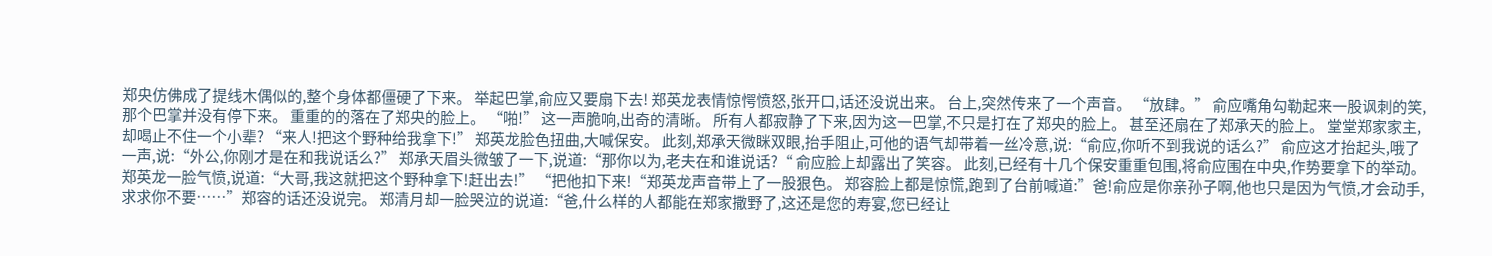郑央仿佛成了提线木偶似的,整个身体都僵硬了下来。 举起巴掌,俞应又要扇下去! 郑英龙表情惊愕愤怒,张开口,话还没说出来。 台上,突然传来了一个声音。 “放肆。” 俞应嘴角勾勒起来一股讽刺的笑,那个巴掌并没有停下来。 重重的的落在了郑央的脸上。 “啪!” 这一声脆响,出奇的清晰。 所有人都寂静了下来,因为这一巴掌,不只是打在了郑央的脸上。 甚至还扇在了郑承天的脸上。 堂堂郑家家主,却喝止不住一个小辈? “来人!把这个野种给我拿下!” 郑英龙脸色扭曲,大喊保安。 此刻,郑承天微眯双眼,抬手阻止,可他的语气却带着一丝冷意,说:“俞应,你听不到我说的话么?” 俞应这才抬起头,哦了一声,说:“外公,你刚才是在和我说话么?” 郑承天眉头微皱了一下,说道:“那你以为,老夫在和谁说话?“ 俞应脸上却露出了笑容。 此刻,已经有十几个保安重重包围,将俞应围在中央,作势要拿下的举动。 郑英龙一脸气愤,说道:“大哥,我这就把这个野种拿下!赶出去!” “把他扣下来!“郑英龙声音带上了一股狠色。 郑容脸上都是惊慌,跑到了台前喊道:”爸!俞应是你亲孙子啊,他也只是因为气愤,才会动手,求求你不要……”郑容的话还没说完。 郑清月却一脸哭泣的说道:“爸,什么样的人都能在郑家撒野了,这还是您的寿宴,您已经让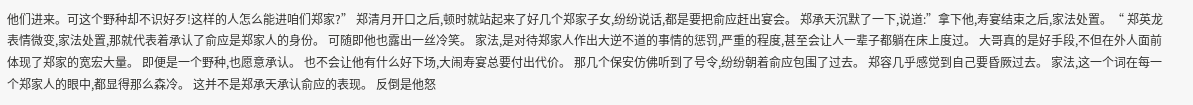他们进来。可这个野种却不识好歹!这样的人怎么能进咱们郑家?” 郑清月开口之后,顿时就站起来了好几个郑家子女,纷纷说话,都是要把俞应赶出宴会。 郑承天沉默了一下,说道:”拿下他,寿宴结束之后,家法处置。“ 郑英龙表情微变,家法处置,那就代表着承认了俞应是郑家人的身份。 可随即他也露出一丝冷笑。 家法,是对待郑家人作出大逆不道的事情的惩罚,严重的程度,甚至会让人一辈子都躺在床上度过。 大哥真的是好手段,不但在外人面前体现了郑家的宽宏大量。 即便是一个野种,也愿意承认。 也不会让他有什么好下场,大闹寿宴总要付出代价。 那几个保安仿佛听到了号令,纷纷朝着俞应包围了过去。 郑容几乎感觉到自己要昏厥过去。 家法,这一个词在每一个郑家人的眼中,都显得那么森冷。 这并不是郑承天承认俞应的表现。 反倒是他怒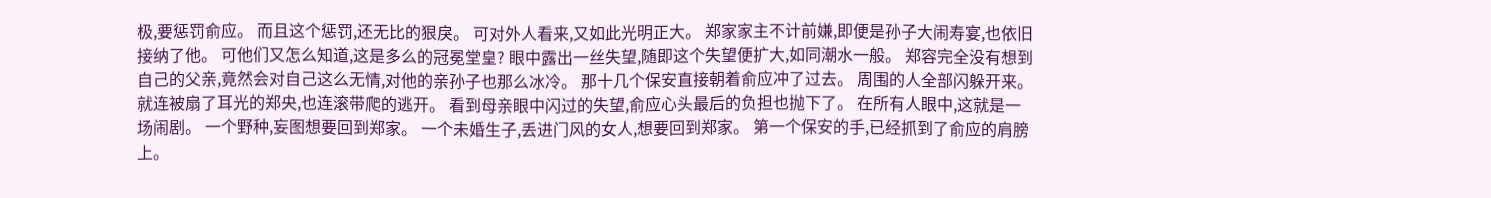极,要惩罚俞应。 而且这个惩罚,还无比的狠戾。 可对外人看来,又如此光明正大。 郑家家主不计前嫌,即便是孙子大闹寿宴,也依旧接纳了他。 可他们又怎么知道,这是多么的冠冕堂皇? 眼中露出一丝失望,随即这个失望便扩大,如同潮水一般。 郑容完全没有想到自己的父亲,竟然会对自己这么无情,对他的亲孙子也那么冰冷。 那十几个保安直接朝着俞应冲了过去。 周围的人全部闪躲开来。 就连被扇了耳光的郑央,也连滚带爬的逃开。 看到母亲眼中闪过的失望,俞应心头最后的负担也抛下了。 在所有人眼中,这就是一场闹剧。 一个野种,妄图想要回到郑家。 一个未婚生子,丢进门风的女人,想要回到郑家。 第一个保安的手,已经抓到了俞应的肩膀上。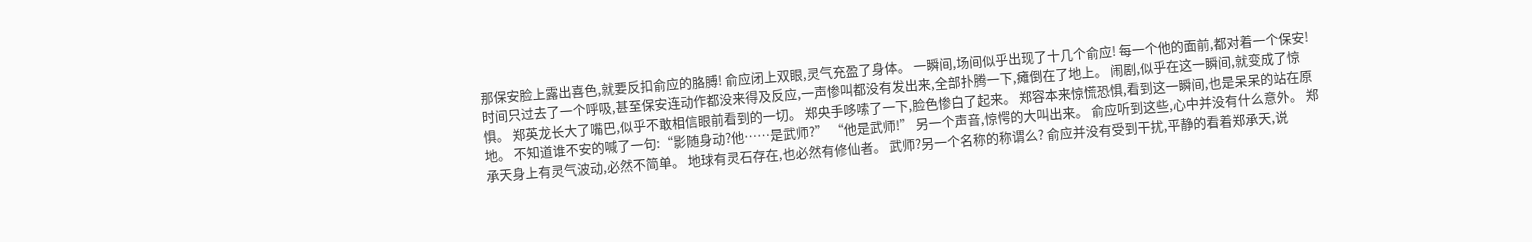那保安脸上露出喜色,就要反扣俞应的胳膊! 俞应闭上双眼,灵气充盈了身体。 一瞬间,场间似乎出现了十几个俞应! 每一个他的面前,都对着一个保安! 时间只过去了一个呼吸,甚至保安连动作都没来得及反应,一声惨叫都没有发出来,全部扑腾一下,瘫倒在了地上。 闹剧,似乎在这一瞬间,就变成了惊惧。 郑英龙长大了嘴巴,似乎不敢相信眼前看到的一切。 郑央手哆嗦了一下,脸色惨白了起来。 郑容本来惊慌恐惧,看到这一瞬间,也是呆呆的站在原地。 不知道谁不安的喊了一句:“影随身动?他……是武师?” “他是武师!” 另一个声音,惊愕的大叫出来。 俞应听到这些,心中并没有什么意外。 郑承天身上有灵气波动,必然不简单。 地球有灵石存在,也必然有修仙者。 武师?另一个名称的称谓么? 俞应并没有受到干扰,平静的看着郑承天,说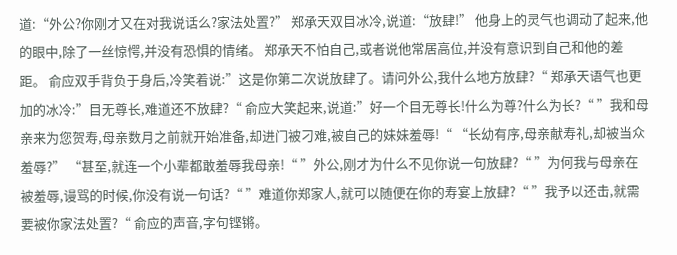道:“外公?你刚才又在对我说话么?家法处置?” 郑承天双目冰冷,说道:“放肆!” 他身上的灵气也调动了起来,他的眼中,除了一丝惊愕,并没有恐惧的情绪。 郑承天不怕自己,或者说他常居高位,并没有意识到自己和他的差距。 俞应双手背负于身后,冷笑着说:”这是你第二次说放肆了。请问外公,我什么地方放肆?“ 郑承天语气也更加的冰冷:”目无尊长,难道还不放肆?“ 俞应大笑起来,说道:”好一个目无尊长!什么为尊?什么为长?“ ”我和母亲来为您贺寿,母亲数月之前就开始准备,却进门被刁难,被自己的妹妹羞辱!“ “长幼有序,母亲献寿礼,却被当众羞辱?” “甚至,就连一个小辈都敢羞辱我母亲!“ ”外公,刚才为什么不见你说一句放肆?“ ”为何我与母亲在被羞辱,谩骂的时候,你没有说一句话?“ ”难道你郑家人,就可以随便在你的寿宴上放肆?“ ”我予以还击,就需要被你家法处置?“ 俞应的声音,字句铿锵。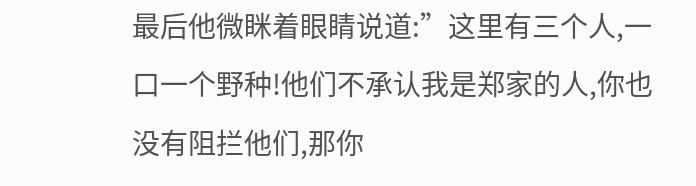最后他微眯着眼睛说道:”这里有三个人,一口一个野种!他们不承认我是郑家的人,你也没有阻拦他们,那你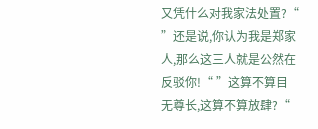又凭什么对我家法处置?“ ”还是说,你认为我是郑家人,那么这三人就是公然在反驳你!“ ”这算不算目无尊长,这算不算放肆?“